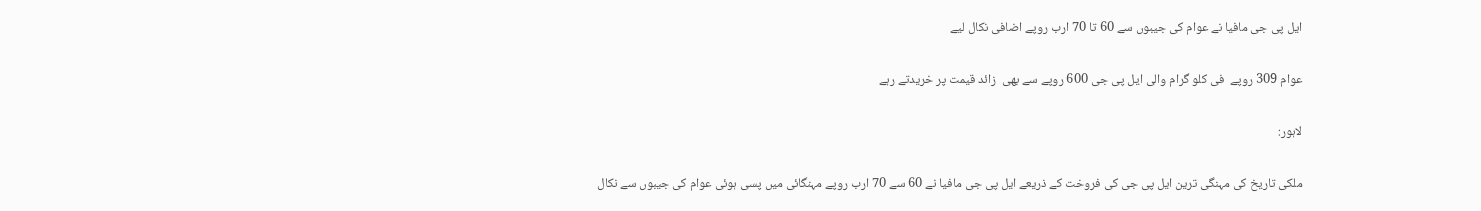ایل پی جی مافیا نے عوام کی جیبوں سے 60 تا 70 ارب روپے اضافی نکال لیے

عوام 309 روپے  فی کلو گرام والی ایل پی جی 600 روپے سے بھی  زائد قیمت پر خریدتے رہے

لاہور:

ملکی تاریخ کی مہنگی ترین ایل پی جی کی فروخت کے ذریعے ایل پی جی مافیا نے 60 سے 70 ارب روپے مہنگائی میں پسی ہوئی عوام کی جیبوں سے نکال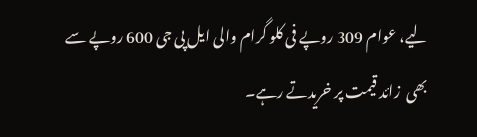لیے، عوام 309 روپے فی کلو گرام والی ایل پی جی 600 روپے سے بھی  زائد قیمت پر خریدتے رہے۔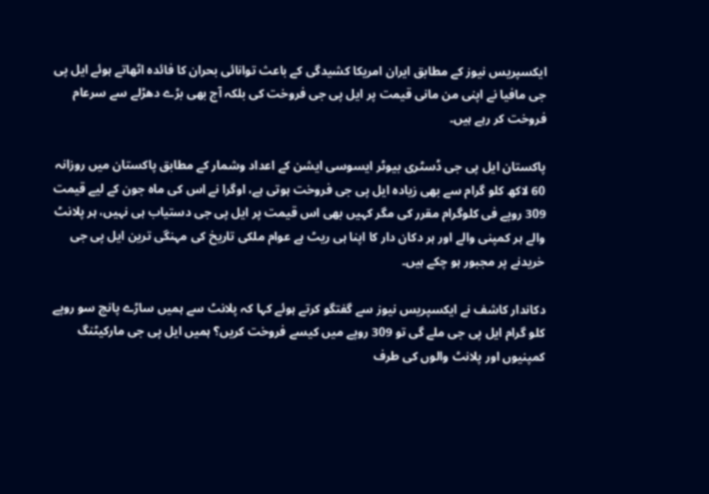ایکسپریس نیوز کے مطابق ایران امریکا کشیدگی کے باعث توانائی بحران کا فائدہ اٹھاتے ہوئے ایل پی جی مافیا نے اپنی من مانی قیمت پر ایل پی جی فروخت کی بلکہ آج بھی بڑے دھڑلے سے سرعام فروخت کر رہے ہیں۔

پاکستان ایل پی جی ڈسٹری بیوٹر ایسوسی ایشن کے اعداد وشمار کے مطابق پاکستان میں روزانہ 60 لاکھ کلو گرام سے بھی زیادہ ایل پی جی فروخت ہوتی ہے، اوگرا نے اس کی ماہ جون کے لیے قیمت 309 روپے فی کلوگرام مقرر کی مگر کہیں بھی اس قیمت پر ایل پی جی دستیاب ہی نہیں، ہر پلانٹ والے ہر کمپنی والے اور ہر دکان دار کا اپنا ہی ریٹ ہے عوام ملکی تاریخ کی مہنگی ترین ایل پی جی خریدنے پر مجبور ہو چکے ہیں۔

دکاندار کاشف نے ایکسپریس نیوز سے گفتگو کرتے ہوئے کہا کہ پلانٹ سے ہمیں ساڑے پانچ سو روپے کلو گرام ایل پی جی ملے گی تو 309 روپے میں کیسے فروخت کریں؟ ہمیں ایل پی جی مارکیٹنگ کمپنیوں اور پلانٹ والوں کی طرف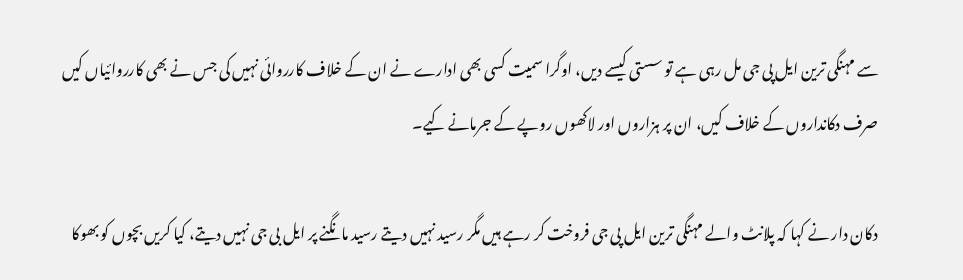سے مہنگی ترین ایل پی جی مل رہی ہے تو سستی کیسے دیں، اوگرا سمیت کسی بھی ادارے نے ان کے خلاف کارروائی نہیں کی جس نے بھی کارروائیاں کیں صرف دکانداروں کے خلاف کیں، ان پر ہزاروں اور لاکھوں روپے کے جرمانے کیے۔

دکان دار نے کہا کہ پلانٹ والے مہنگی ترین ایل پی جی فروخت کر رہے ہیں مگر رسید نہیں دیتے رسید مانگنے پر ایل بی جی نہیں دیتے، کیا کریں بچوں کو بھوکا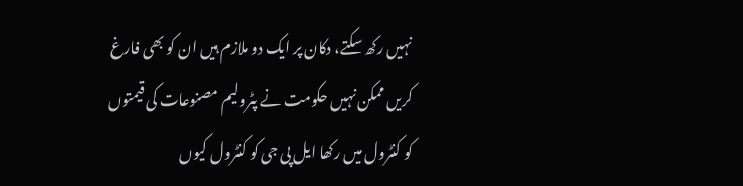نہیں رکھ سکتے، دکان پر ایک دو ملازم ہیں ان کو بھی فارغ کریں ممکن نہیں حکومت نے پٹرولیم مصنوعات کی قیمتوں کو کنٹرول میں رکھا ایل پی جی کو کنٹرول کیوں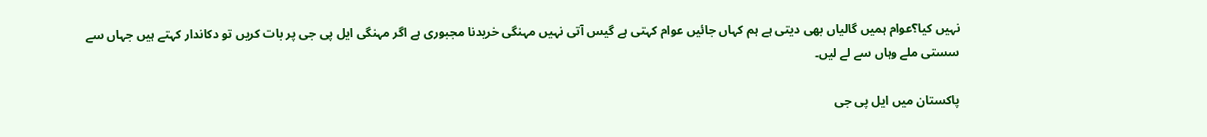نہیں کیا؟عوام ہمیں گالیاں بھی دیتی ہے ہم کہاں جائیں عوام کہتی ہے گیس آتی نہیں مہنگی خریدنا مجبوری ہے اگر مہنگی ایل پی جی پر بات کریں تو دکاندار کہتے ہیں جہاں سے سستی ملے وہاں سے لے لیں۔

پاکستان میں ایل پی جی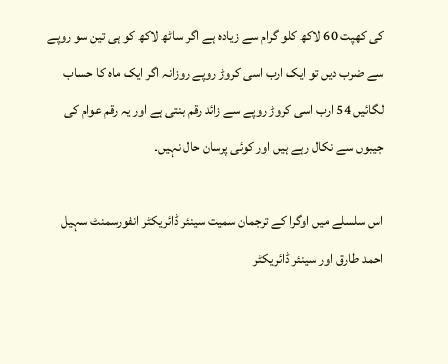کی کھپت 60 لاکھ کلو گرام سے زیادہ ہے اگر ساٹھ لاکھ کو ہی تین سو روپے سے ضرب دیں تو ایک ارب اسی کروڑ روپے روزانہ اگر ایک ماہ کا حساب لگائیں 54 ارب اسی کروڑ روپے سے زائد رقم بنتی ہے اور یہ رقم عوام کی جیبوں سے نکال رہے ہیں اور کوئی پرسان حال نہیں۔

اس سلسلے میں اوگرا کے ترجمان سمیت سینئر ڈائریکٹر انفورسمنٹ سہیل احمد طارق اور سینئر ڈائریکٹر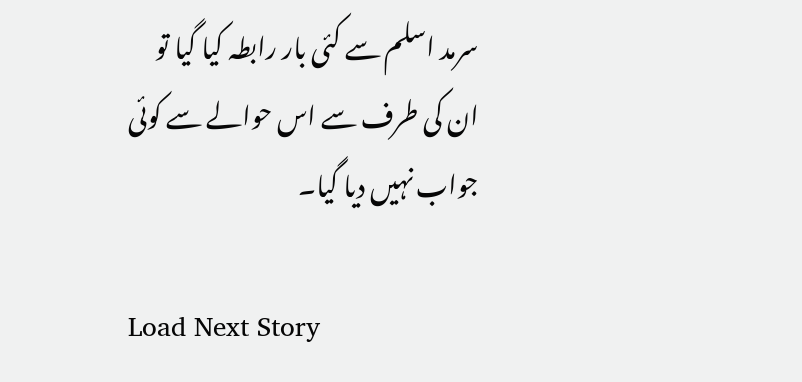سرمد اسلم سے کئی بار رابطہ کیا گیا تو ان کی طرف سے اس حوالے سے کوئی جواب نہیں دیا گیا۔

Load Next Story